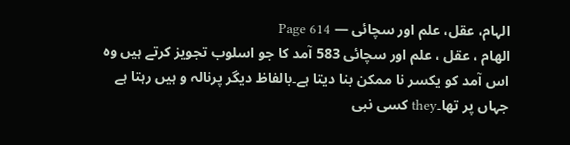الہام، عقل، علم اور سچائی — Page 614
الهام ، عقل ، علم اور سچائی 583 آمد کا جو اسلوب تجویز کرتے ہیں وہ اس آمد کو یکسر نا ممکن بنا دیتا ہے۔بالفاظ دیگر پرنالہ و ہیں رہتا ہے جہاں پر تھا۔they کسی نبی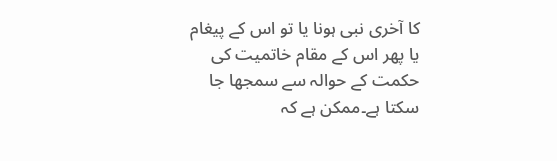کا آخری نبی ہونا یا تو اس کے پیغام یا پھر اس کے مقام خاتمیت کی حکمت کے حوالہ سے سمجھا جا سکتا ہے۔ممکن ہے کہ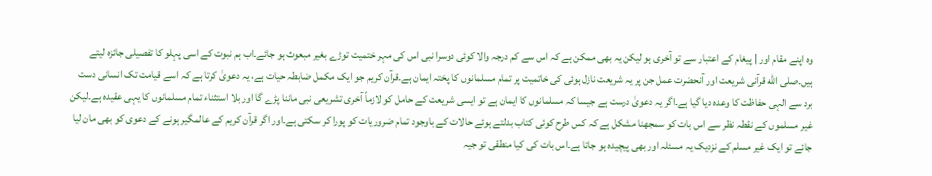وہ اپنے مقام اور | پیغام کے اعتبار سے تو آخری ہو لیکن یہ بھی ممکن ہے کہ اس سے کم درجہ والا کوئی دوسرا نبی اس کی مہر ختمیت توڑے بغیر مبعوث ہو جائے۔اب ہم نبوت کے اسی پہلو کا تفصیلی جائزہ لیتے ہیں۔صلى الله قرآنی شریعت اور آنحضرت عمل جن پر یہ شریعت نازل ہوئی کی خاتمیت پر تمام مسلمانوں کا پختہ ایمان ہے۔قرآن کریم جو ایک مکمل ضابطہ حیات ہے، یہ دعویٰ کرتا ہے کہ اسے قیامت تک انسانی دست برد سے الہی حفاظت کا وعدہ دیا گیا ہے۔اگر یہ دعویٰ درست ہے جیسا کہ مسلمانوں کا ایمان ہے تو ایسی شریعت کے حامل کو لازماً آخری تشریعی نبی ماننا پڑے گا اور بلا استثناء تمام مسلمانوں کا یہی عقیدہ ہے۔لیکن غیر مسلموں کے نقطہ نظر سے اس بات کو سمجھنا مشکل ہے کہ کس طرح کوئی کتاب بدلتے ہوئے حالات کے باوجود تمام ضروریات کو پورا کر سکتی ہے۔اور اگر قرآن کریم کے عالمگیر ہونے کے دعوی کو بھی مان لیا جائے تو ایک غیر مسلم کے نزدیک یہ مسئلہ اور بھی پیچیدہ ہو جاتا ہے۔اس بات کی کیا منطقی تو جیہ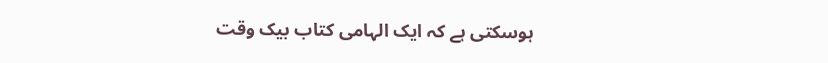ہوسکتی ہے کہ ایک الہامی کتاب بیک وقت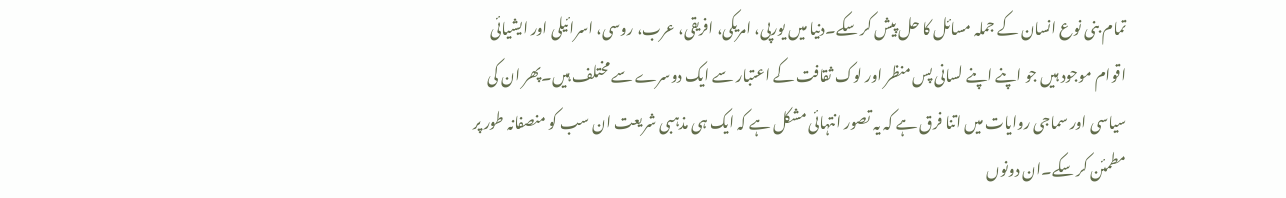تمام بنی نوع انسان کے جملہ مسائل کا حل پیش کر سکے۔دنیا میں یورپی، امریکی، افریقی، عرب، روسی، اسرائیلی اور ایشیائی اقوام موجود ہیں جو اپنے اپنے لسانی پس منظر اور لوک ثقافت کے اعتبار سے ایک دوسرے سے مختلف ہیں۔پھر ان کی سیاسی اور سماجی روایات میں اتنا فرق ہے کہ یہ تصور انتہائی مشکل ہے کہ ایک ہی مذہبی شریعت ان سب کو منصفانہ طور پر مطمئن کر سکے۔ان دونوں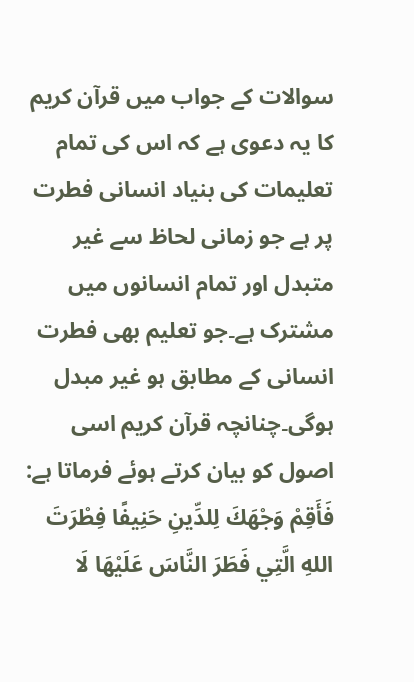سوالات کے جواب میں قرآن کریم کا یہ دعوی ہے کہ اس کی تمام تعلیمات کی بنیاد انسانی فطرت پر ہے جو زمانی لحاظ سے غیر متبدل اور تمام انسانوں میں مشترک ہے۔جو تعلیم بھی فطرت انسانی کے مطابق ہو غیر مبدل ہوگی۔چنانچہ قرآن کریم اسی اصول کو بیان کرتے ہوئے فرماتا ہے: فَأَقِمْ وَجْهَكَ لِلدِّينِ حَنِيفًا فِطْرَتَ اللهِ الَّتِي فَطَرَ النَّاسَ عَلَيْهَا لَا